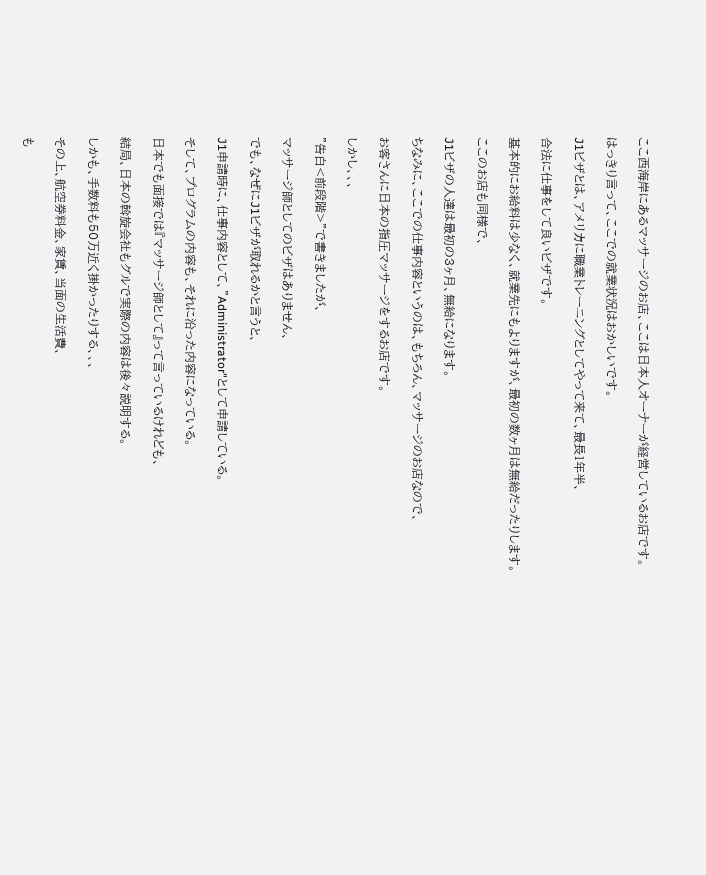ここ西海岸にあるマッサージのお店、ここは日本人オーナーが経営しているお店です。

はっきり言って、ここでの就業状況はおかしいです。

J1ビザとは、アメリカに職業トレーニングとしてやって来て、最長1年半、

合法に仕事をして良いビザです。

基本的にお給料は少なく、就業先にもよりますが、最初の数ヶ月は無給だったりします。

ここのお店も同様で、

J1ビザの人達は最初の3ヶ月、無給になります。

ちなみに、ここでの仕事内容というのは、もちろん、マッサージのお店なので、

お客さんに日本の指圧マッサージをするお店です。

しかし、、、

”告白<前段階>”で書きましたが、

マッサージ師としてのビザはありません、

でも、なぜにJ1ビザが取れるかと言うと、

J1申請時に、仕事内容として、"Administrator"として申請している。

そして、プログラムの内容も、それに沿った内容になっている。

日本でも面接では『マッサージ師として』って言っているけれども、

結局、日本の斡旋会社もグルで実際の内容は後々説明する。

しかも、手数料も50万近く掛かったりする、、、

その上、航空券料金、家賃、当面の生活費、

も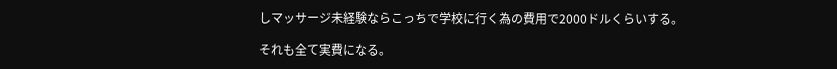しマッサージ未経験ならこっちで学校に行く為の費用で2000ドルくらいする。

それも全て実費になる。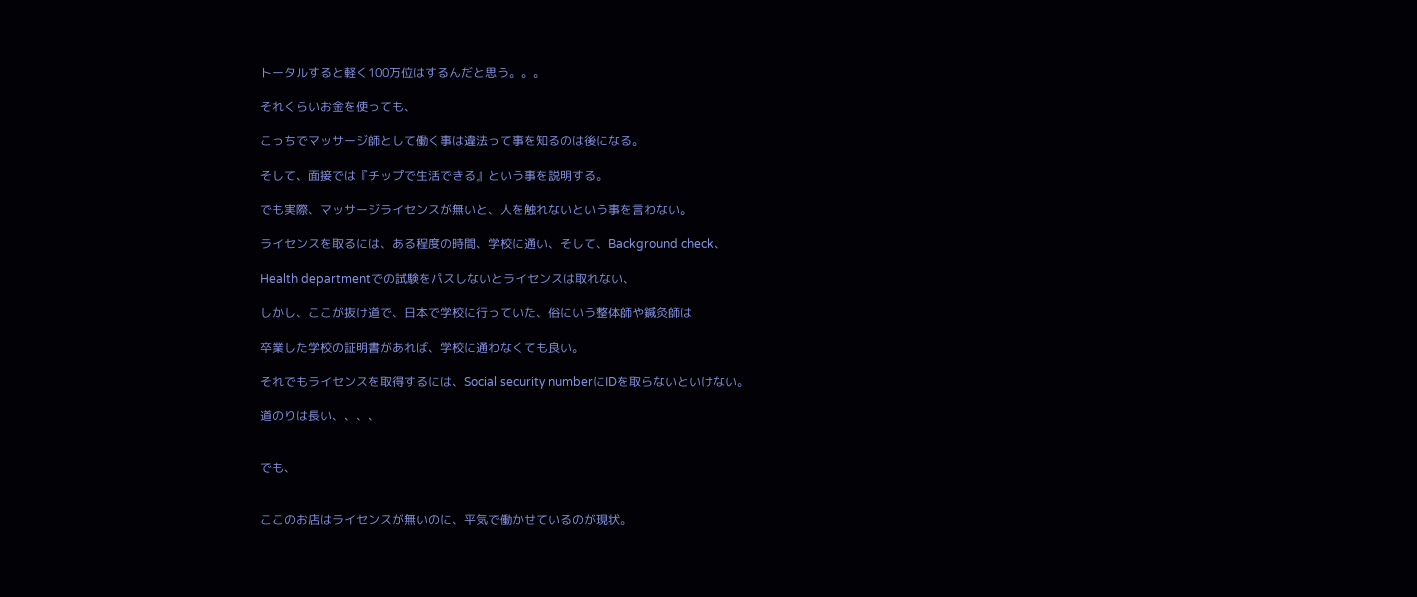トータルすると軽く100万位はするんだと思う。。。

それくらいお金を使っても、

こっちでマッサージ師として働く事は違法って事を知るのは後になる。

そして、面接では『チップで生活できる』という事を説明する。

でも実際、マッサージライセンスが無いと、人を触れないという事を言わない。

ライセンスを取るには、ある程度の時間、学校に通い、そして、Background check、

Health departmentでの試験をパスしないとライセンスは取れない、

しかし、ここが抜け道で、日本で学校に行っていた、俗にいう整体師や鍼灸師は

卒業した学校の証明書があれば、学校に通わなくても良い。

それでもライセンスを取得するには、Social security numberにIDを取らないといけない。

道のりは長い、、、、


でも、


ここのお店はライセンスが無いのに、平気で働かせているのが現状。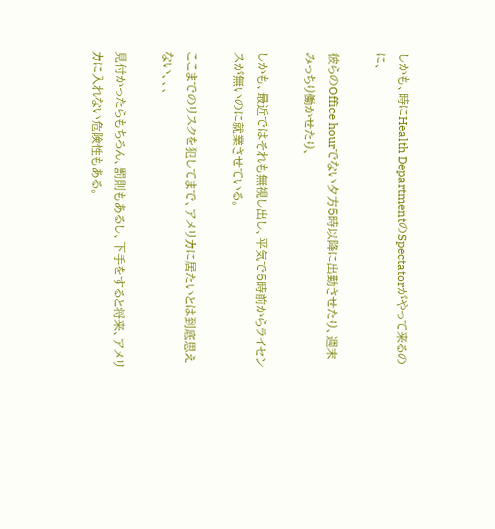しかも、時にHealth DepartmentのSpectatorがやって来るのに、

彼らのOffice hourでない夕方5時以降に出勤させたり、週末みっちり働かせたり、

しかも、最近ではそれも無視し出し、平気で5時前からライセンスが無いのに就業させている。

ここまでのリスクを犯してまで、アメリカに居たいとは到底思えない、、、

見付かったらもちろん、罰則もあるし、下手をすると将来、アメリカに入れない危険性もある。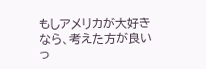もしアメリカが大好きなら、考えた方が良いっ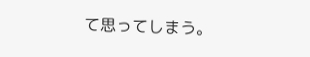て思ってしまう。